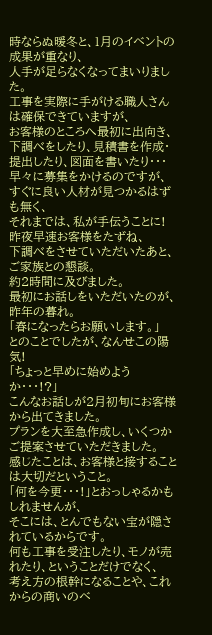時ならぬ暖冬と、1月のイベントの成果が重なり、
人手が足らなくなってまいりました。
工事を実際に手がける職人さんは確保できていますが、
お客様のところへ最初に出向き、
下調べをしたり、見積書を作成・提出したり、図面を書いたり・・・
早々に募集をかけるのですが、すぐに良い人材が見つかるはずも無く、
それまでは、私が手伝うことに!
昨夜早速お客様をたずね、
下調べをさせていただいたあと、ご家族との懇談。
約2時間に及びました。
最初にお話しをいただいたのが、昨年の暮れ。
「春になったらお願いします。」
とのことでしたが、なんせこの陽気!
「ちょっと早めに始めようか・・・!?」
こんなお話しが2月初旬にお客様から出てきました。
プランを大至急作成し、いくつかご提案させていただきました。
感じたことは、お客様と接することは大切だということ。
「何を今更・・・!」とおっしゃるかもしれませんが、
そこには、とんでもない宝が隠されているからです。
何も工事を受注したり、モノが売れたり、ということだけでなく、
考え方の根幹になることや、これからの商いのベ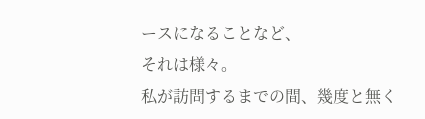ースになることなど、
それは様々。
私が訪問するまでの間、幾度と無く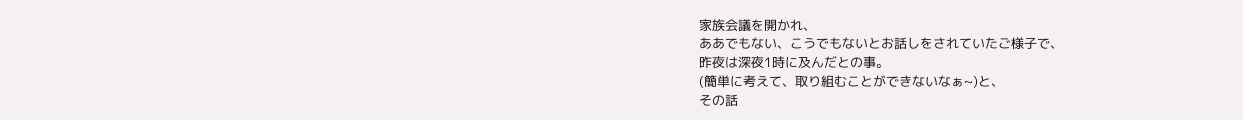家族会議を開かれ、
ああでもない、こうでもないとお話しをされていたご様子で、
昨夜は深夜1時に及んだとの事。
(簡単に考えて、取り組むことができないなぁ~)と、
その話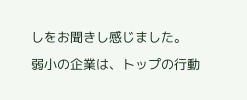しをお聞きし感じました。
弱小の企業は、トップの行動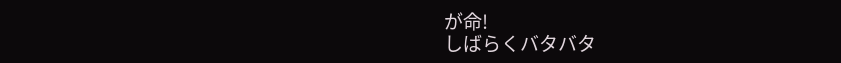が命!
しばらくバタバタ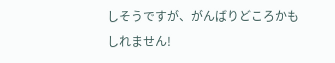しそうですが、がんばりどころかもしれません!